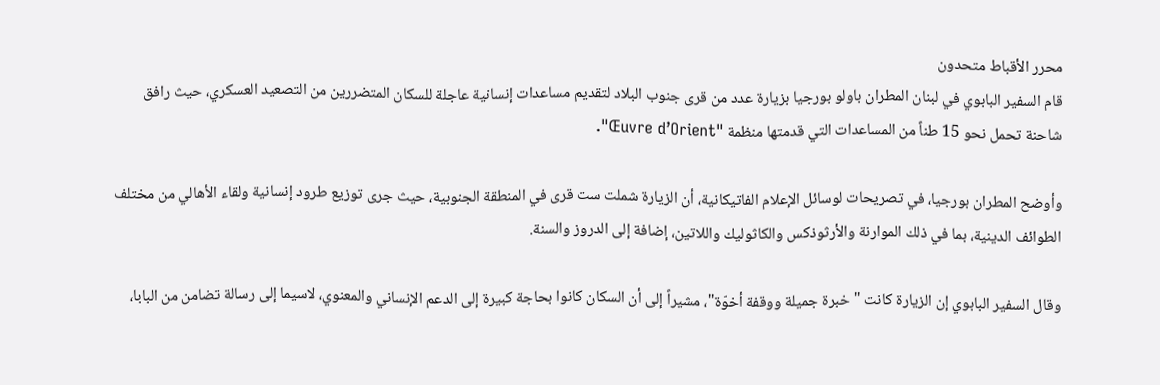محرر الأقباط متحدون
قام السفير البابوي في لبنان المطران باولو بورجيا بزيارة عدد من قرى جنوب البلاد لتقديم مساعدات إنسانية عاجلة للسكان المتضررين من التصعيد العسكري، حيث رافق شاحنة تحمل نحو 15 طناً من المساعدات التي قدمتها منظمة "Œuvre d’Orient".

وأوضح المطران بورجيا، في تصريحات لوسائل الإعلام الفاتيكانية، أن الزيارة شملت ست قرى في المنطقة الجنوبية، حيث جرى توزيع طرود إنسانية ولقاء الأهالي من مختلف الطوائف الدينية، بما في ذلك الموارنة والأرثوذكس والكاثوليك واللاتين، إضافة إلى الدروز والسنة.

وقال السفير البابوي إن الزيارة كانت "خبرة جميلة ووقفة أخوّة"، مشيراً إلى أن السكان كانوا بحاجة كبيرة إلى الدعم الإنساني والمعنوي، لاسيما إلى رسالة تضامن من البابا،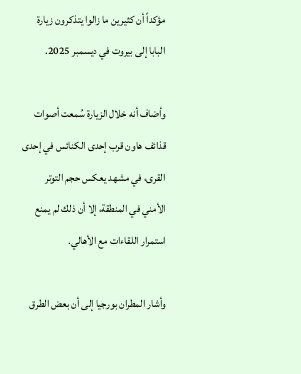مؤكداً أن كثيرين ما زالوا يتذكرون زيارة البابا إلى بيروت في ديسمبر 2025.

وأضاف أنه خلال الزيارة سُمعت أصوات قذائف هاون قرب إحدى الكنائس في إحدى القرى، في مشهد يعكس حجم التوتر الأمني في المنطقة، إلا أن ذلك لم يمنع استمرار اللقاءات مع الأهالي.

وأشار المطران بورجيا إلى أن بعض الطرق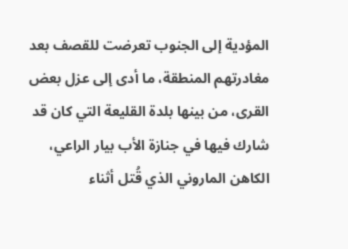المؤدية إلى الجنوب تعرضت للقصف بعد مغادرتهم المنطقة، ما أدى إلى عزل بعض القرى، من بينها بلدة القليعة التي كان قد شارك فيها في جنازة الأب بيار الراعي، الكاهن الماروني الذي قُتل أثناء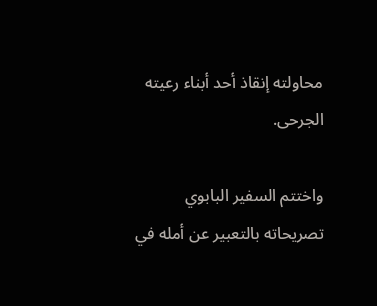محاولته إنقاذ أحد أبناء رعيته الجرحى.

واختتم السفير البابوي تصريحاته بالتعبير عن أمله في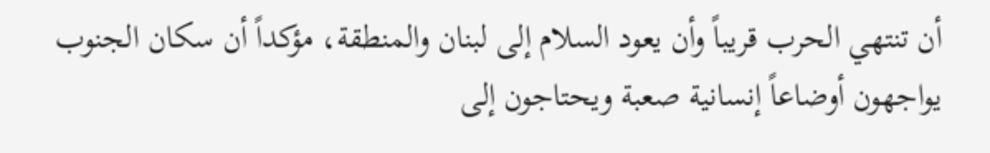أن تنتهي الحرب قريباً وأن يعود السلام إلى لبنان والمنطقة، مؤكداً أن سكان الجنوب يواجهون أوضاعاً إنسانية صعبة ويحتاجون إلى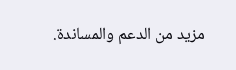مزيد من الدعم والمساندة.